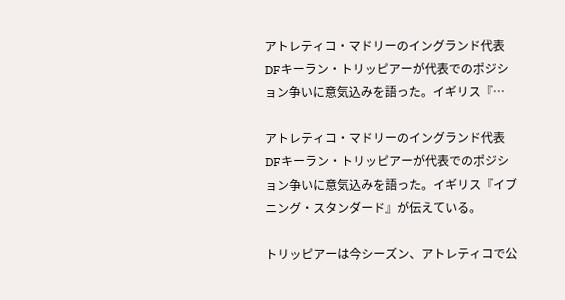アトレティコ・マドリーのイングランド代表DFキーラン・トリッピアーが代表でのポジション争いに意気込みを語った。イギリス『…

アトレティコ・マドリーのイングランド代表DFキーラン・トリッピアーが代表でのポジション争いに意気込みを語った。イギリス『イブニング・スタンダード』が伝えている。

トリッピアーは今シーズン、アトレティコで公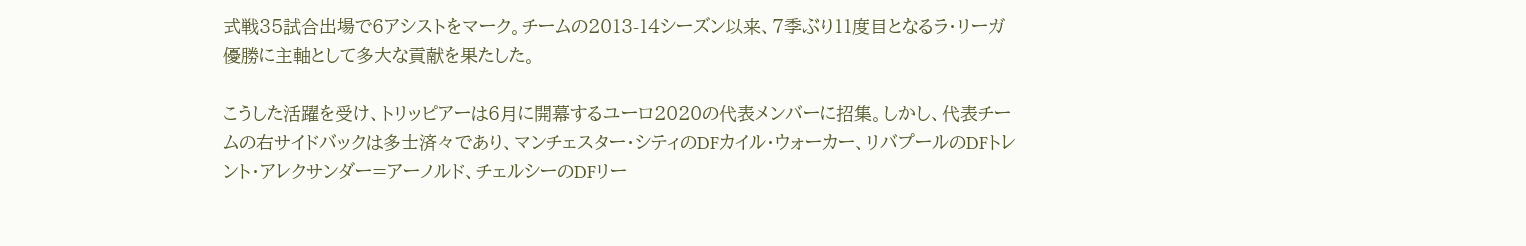式戦35試合出場で6アシストをマーク。チームの2013-14シーズン以来、7季ぶり11度目となるラ・リーガ優勝に主軸として多大な貢献を果たした。

こうした活躍を受け、トリッピアーは6月に開幕するユーロ2020の代表メンバーに招集。しかし、代表チームの右サイドバックは多士済々であり、マンチェスター・シティのDFカイル・ウォーカー、リバプールのDFトレント・アレクサンダー=アーノルド、チェルシーのDFリー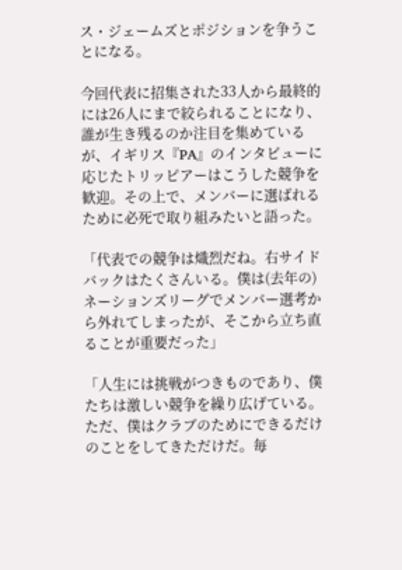ス・ジェームズとポジションを争うことになる。

今回代表に招集された33人から最終的には26人にまで絞られることになり、誰が生き残るのか注目を集めているが、イギリス『PA』のインタビューに応じたトリッピアーはこうした競争を歓迎。その上で、メンバーに選ばれるために必死で取り組みたいと語った。

「代表での競争は熾烈だね。右サイドバックはたくさんいる。僕は(去年の)ネーションズリーグでメンバー選考から外れてしまったが、そこから立ち直ることが重要だった」

「人生には挑戦がつきものであり、僕たちは激しい競争を繰り広げている。ただ、僕はクラブのためにできるだけのことをしてきただけだ。毎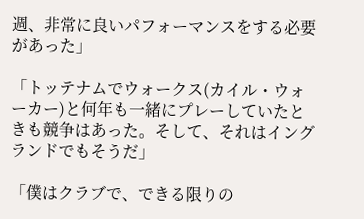週、非常に良いパフォーマンスをする必要があった」

「トッテナムでウォークス(カイル・ウォーカー)と何年も一緒にプレーしていたときも競争はあった。そして、それはイングランドでもそうだ」

「僕はクラブで、できる限りの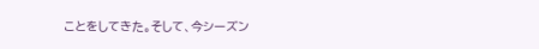ことをしてきた。そして、今シーズン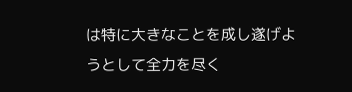は特に大きなことを成し遂げようとして全力を尽く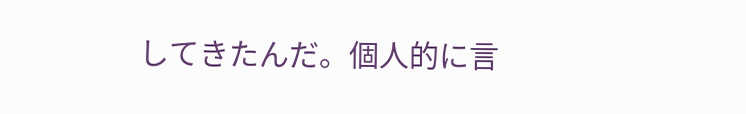してきたんだ。個人的に言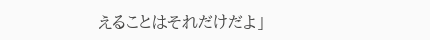えることはそれだけだよ」